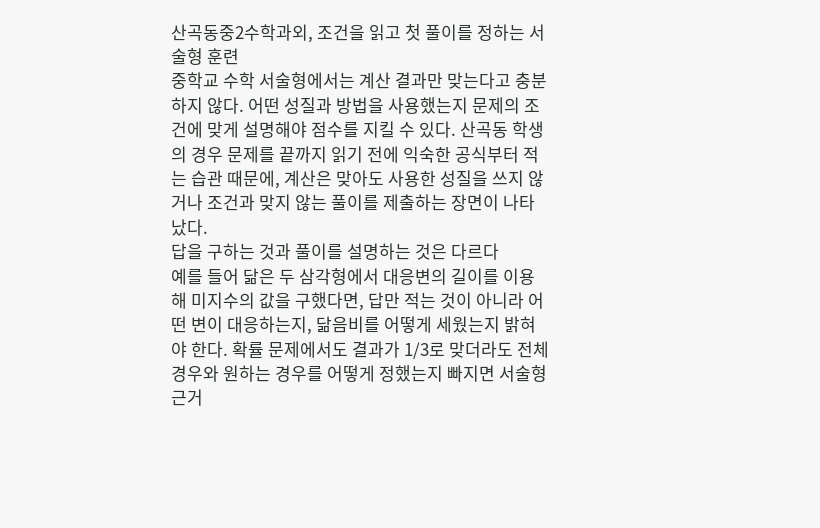산곡동중2수학과외, 조건을 읽고 첫 풀이를 정하는 서술형 훈련
중학교 수학 서술형에서는 계산 결과만 맞는다고 충분하지 않다. 어떤 성질과 방법을 사용했는지 문제의 조건에 맞게 설명해야 점수를 지킬 수 있다. 산곡동 학생의 경우 문제를 끝까지 읽기 전에 익숙한 공식부터 적는 습관 때문에, 계산은 맞아도 사용한 성질을 쓰지 않거나 조건과 맞지 않는 풀이를 제출하는 장면이 나타났다.
답을 구하는 것과 풀이를 설명하는 것은 다르다
예를 들어 닮은 두 삼각형에서 대응변의 길이를 이용해 미지수의 값을 구했다면, 답만 적는 것이 아니라 어떤 변이 대응하는지, 닮음비를 어떻게 세웠는지 밝혀야 한다. 확률 문제에서도 결과가 1/3로 맞더라도 전체 경우와 원하는 경우를 어떻게 정했는지 빠지면 서술형 근거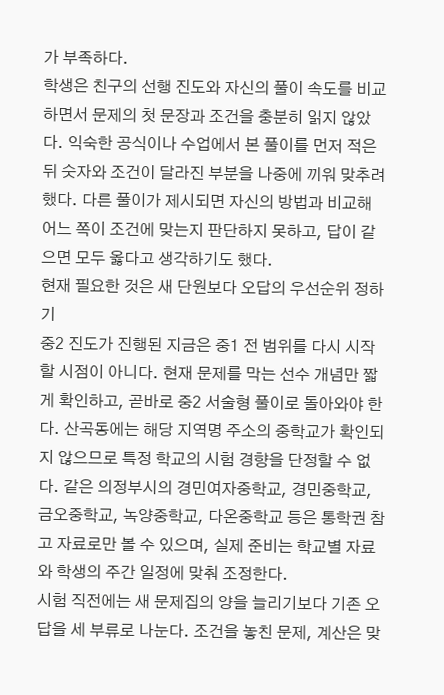가 부족하다.
학생은 친구의 선행 진도와 자신의 풀이 속도를 비교하면서 문제의 첫 문장과 조건을 충분히 읽지 않았다. 익숙한 공식이나 수업에서 본 풀이를 먼저 적은 뒤 숫자와 조건이 달라진 부분을 나중에 끼워 맞추려 했다. 다른 풀이가 제시되면 자신의 방법과 비교해 어느 쪽이 조건에 맞는지 판단하지 못하고, 답이 같으면 모두 옳다고 생각하기도 했다.
현재 필요한 것은 새 단원보다 오답의 우선순위 정하기
중2 진도가 진행된 지금은 중1 전 범위를 다시 시작할 시점이 아니다. 현재 문제를 막는 선수 개념만 짧게 확인하고, 곧바로 중2 서술형 풀이로 돌아와야 한다. 산곡동에는 해당 지역명 주소의 중학교가 확인되지 않으므로 특정 학교의 시험 경향을 단정할 수 없다. 같은 의정부시의 경민여자중학교, 경민중학교, 금오중학교, 녹양중학교, 다온중학교 등은 통학권 참고 자료로만 볼 수 있으며, 실제 준비는 학교별 자료와 학생의 주간 일정에 맞춰 조정한다.
시험 직전에는 새 문제집의 양을 늘리기보다 기존 오답을 세 부류로 나눈다. 조건을 놓친 문제, 계산은 맞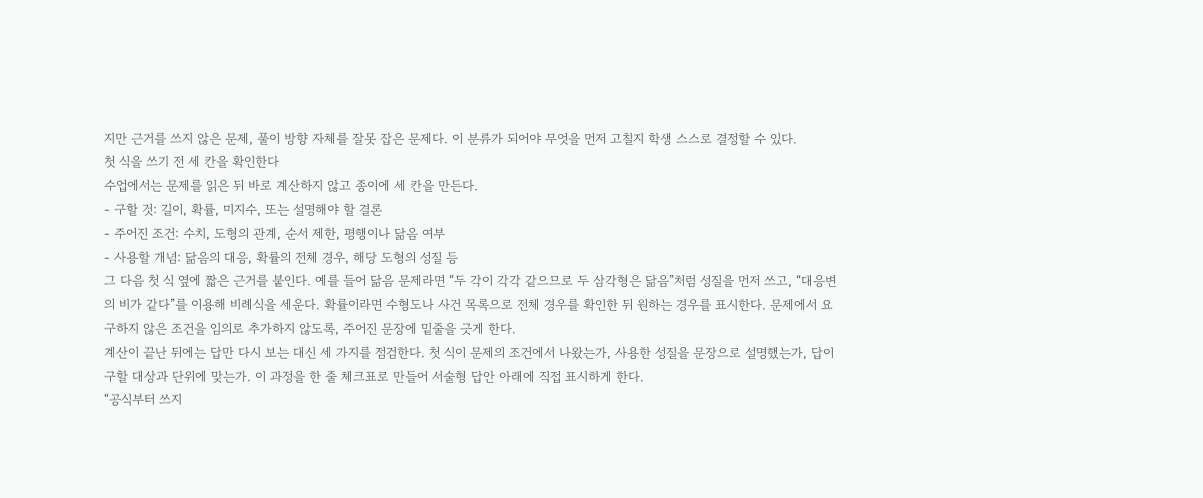지만 근거를 쓰지 않은 문제, 풀이 방향 자체를 잘못 잡은 문제다. 이 분류가 되어야 무엇을 먼저 고칠지 학생 스스로 결정할 수 있다.
첫 식을 쓰기 전 세 칸을 확인한다
수업에서는 문제를 읽은 뒤 바로 계산하지 않고 종이에 세 칸을 만든다.
- 구할 것: 길이, 확률, 미지수, 또는 설명해야 할 결론
- 주어진 조건: 수치, 도형의 관계, 순서 제한, 평행이나 닮음 여부
- 사용할 개념: 닮음의 대응, 확률의 전체 경우, 해당 도형의 성질 등
그 다음 첫 식 옆에 짧은 근거를 붙인다. 예를 들어 닮음 문제라면 “두 각이 각각 같으므로 두 삼각형은 닮음”처럼 성질을 먼저 쓰고, “대응변의 비가 같다”를 이용해 비례식을 세운다. 확률이라면 수형도나 사건 목록으로 전체 경우를 확인한 뒤 원하는 경우를 표시한다. 문제에서 요구하지 않은 조건을 임의로 추가하지 않도록, 주어진 문장에 밑줄을 긋게 한다.
계산이 끝난 뒤에는 답만 다시 보는 대신 세 가지를 점검한다. 첫 식이 문제의 조건에서 나왔는가, 사용한 성질을 문장으로 설명했는가, 답이 구할 대상과 단위에 맞는가. 이 과정을 한 줄 체크표로 만들어 서술형 답안 아래에 직접 표시하게 한다.
“공식부터 쓰지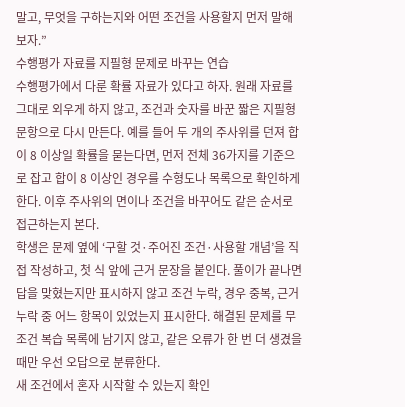말고, 무엇을 구하는지와 어떤 조건을 사용할지 먼저 말해 보자.”
수행평가 자료를 지필형 문제로 바꾸는 연습
수행평가에서 다룬 확률 자료가 있다고 하자. 원래 자료를 그대로 외우게 하지 않고, 조건과 숫자를 바꾼 짧은 지필형 문항으로 다시 만든다. 예를 들어 두 개의 주사위를 던져 합이 8 이상일 확률을 묻는다면, 먼저 전체 36가지를 기준으로 잡고 합이 8 이상인 경우를 수형도나 목록으로 확인하게 한다. 이후 주사위의 면이나 조건을 바꾸어도 같은 순서로 접근하는지 본다.
학생은 문제 옆에 ‘구할 것·주어진 조건·사용할 개념’을 직접 작성하고, 첫 식 앞에 근거 문장을 붙인다. 풀이가 끝나면 답을 맞혔는지만 표시하지 않고 조건 누락, 경우 중복, 근거 누락 중 어느 항목이 있었는지 표시한다. 해결된 문제를 무조건 복습 목록에 남기지 않고, 같은 오류가 한 번 더 생겼을 때만 우선 오답으로 분류한다.
새 조건에서 혼자 시작할 수 있는지 확인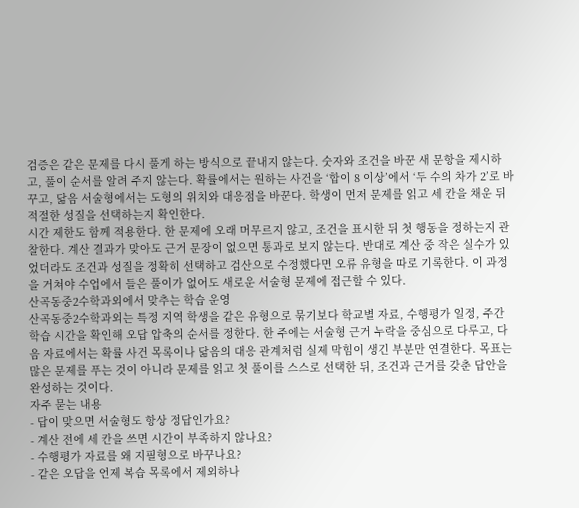검증은 같은 문제를 다시 풀게 하는 방식으로 끝내지 않는다. 숫자와 조건을 바꾼 새 문항을 제시하고, 풀이 순서를 알려 주지 않는다. 확률에서는 원하는 사건을 ‘합이 8 이상’에서 ‘두 수의 차가 2’로 바꾸고, 닮음 서술형에서는 도형의 위치와 대응점을 바꾼다. 학생이 먼저 문제를 읽고 세 칸을 채운 뒤 적절한 성질을 선택하는지 확인한다.
시간 제한도 함께 적용한다. 한 문제에 오래 머무르지 않고, 조건을 표시한 뒤 첫 행동을 정하는지 관찰한다. 계산 결과가 맞아도 근거 문장이 없으면 통과로 보지 않는다. 반대로 계산 중 작은 실수가 있었더라도 조건과 성질을 정확히 선택하고 검산으로 수정했다면 오류 유형을 따로 기록한다. 이 과정을 거쳐야 수업에서 들은 풀이가 없어도 새로운 서술형 문제에 접근할 수 있다.
산곡동중2수학과외에서 맞추는 학습 운영
산곡동중2수학과외는 특정 지역 학생을 같은 유형으로 묶기보다 학교별 자료, 수행평가 일정, 주간 학습 시간을 확인해 오답 압축의 순서를 정한다. 한 주에는 서술형 근거 누락을 중심으로 다루고, 다음 자료에서는 확률 사건 목록이나 닮음의 대응 관계처럼 실제 막힘이 생긴 부분만 연결한다. 목표는 많은 문제를 푸는 것이 아니라 문제를 읽고 첫 풀이를 스스로 선택한 뒤, 조건과 근거를 갖춘 답안을 완성하는 것이다.
자주 묻는 내용
- 답이 맞으면 서술형도 항상 정답인가요?
- 계산 전에 세 칸을 쓰면 시간이 부족하지 않나요?
- 수행평가 자료를 왜 지필형으로 바꾸나요?
- 같은 오답을 언제 복습 목록에서 제외하나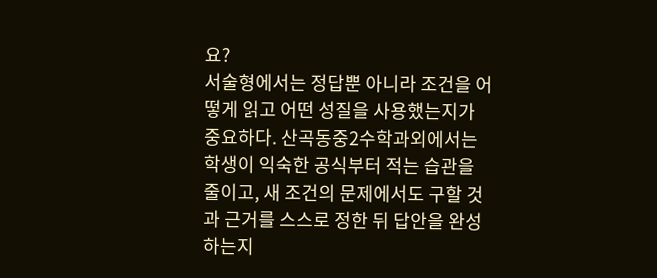요?
서술형에서는 정답뿐 아니라 조건을 어떻게 읽고 어떤 성질을 사용했는지가 중요하다. 산곡동중2수학과외에서는 학생이 익숙한 공식부터 적는 습관을 줄이고, 새 조건의 문제에서도 구할 것과 근거를 스스로 정한 뒤 답안을 완성하는지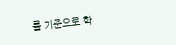를 기준으로 학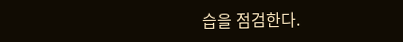습을 점검한다.